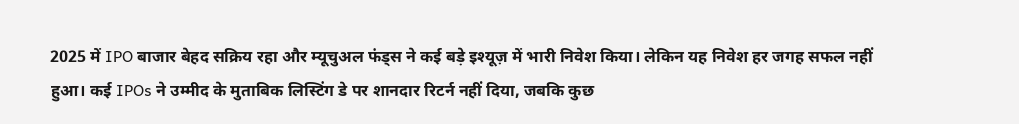2025 में IPO बाजार बेहद सक्रिय रहा और म्यूचुअल फंड्स ने कई बड़े इश्यूज़ में भारी निवेश किया। लेकिन यह निवेश हर जगह सफल नहीं हुआ। कई IPOs ने उम्मीद के मुताबिक लिस्टिंग डे पर शानदार रिटर्न नहीं दिया, जबकि कुछ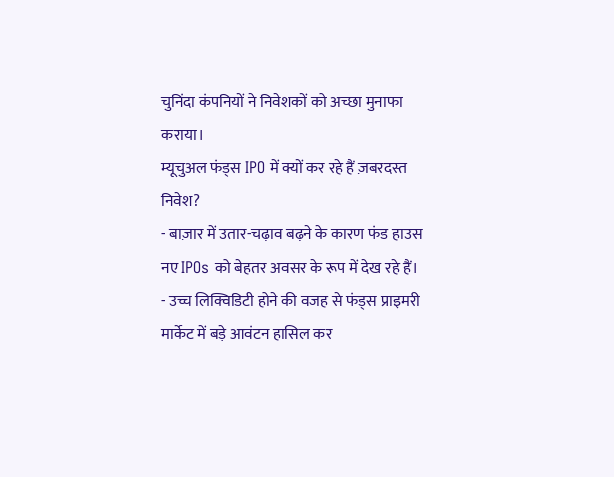चुनिंदा कंपनियों ने निवेशकों को अच्छा मुनाफा कराया।
म्यूचुअल फंड्स IPO में क्यों कर रहे हैं ज़बरदस्त निवेश?
- बाज़ार में उतार-चढ़ाव बढ़ने के कारण फंड हाउस नए IPOs को बेहतर अवसर के रूप में देख रहे हैं।
- उच्च लिक्विडिटी होने की वजह से फंड्स प्राइमरी मार्केट में बड़े आवंटन हासिल कर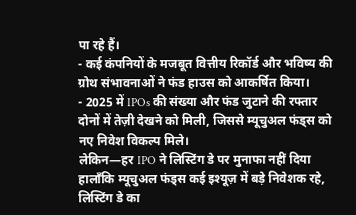पा रहे हैं।
- कई कंपनियों के मजबूत वित्तीय रिकॉर्ड और भविष्य की ग्रोथ संभावनाओं ने फंड हाउस को आकर्षित किया।
- 2025 में IPOs की संख्या और फंड जुटाने की रफ्तार दोनों में तेज़ी देखने को मिली, जिससे म्यूचुअल फंड्स को नए निवेश विकल्प मिले।
लेकिन—हर IPO ने लिस्टिंग डे पर मुनाफा नहीं दिया
हालाँकि म्यूचुअल फंड्स कई इश्यूज़ में बड़े निवेशक रहे, लिस्टिंग डे का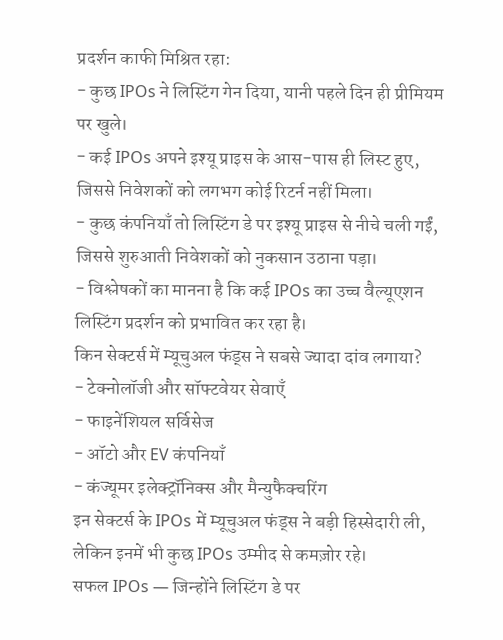प्रदर्शन काफी मिश्रित रहा:
- कुछ IPOs ने लिस्टिंग गेन दिया, यानी पहले दिन ही प्रीमियम पर खुले।
- कई IPOs अपने इश्यू प्राइस के आस-पास ही लिस्ट हुए, जिससे निवेशकों को लगभग कोई रिटर्न नहीं मिला।
- कुछ कंपनियाँ तो लिस्टिंग डे पर इश्यू प्राइस से नीचे चली गईं, जिससे शुरुआती निवेशकों को नुकसान उठाना पड़ा।
- विश्लेषकों का मानना है कि कई IPOs का उच्च वैल्यूएशन लिस्टिंग प्रदर्शन को प्रभावित कर रहा है।
किन सेक्टर्स में म्यूचुअल फंड्स ने सबसे ज्यादा दांव लगाया?
- टेक्नोलॉजी और सॉफ्टवेयर सेवाएँ
- फाइनेंशियल सर्विसेज
- ऑटो और EV कंपनियाँ
- कंज्यूमर इलेक्ट्रॉनिक्स और मैन्युफैक्चरिंग
इन सेक्टर्स के IPOs में म्यूचुअल फंड्स ने बड़ी हिस्सेदारी ली, लेकिन इनमें भी कुछ IPOs उम्मीद से कमज़ोर रहे।
सफल IPOs — जिन्होंने लिस्टिंग डे पर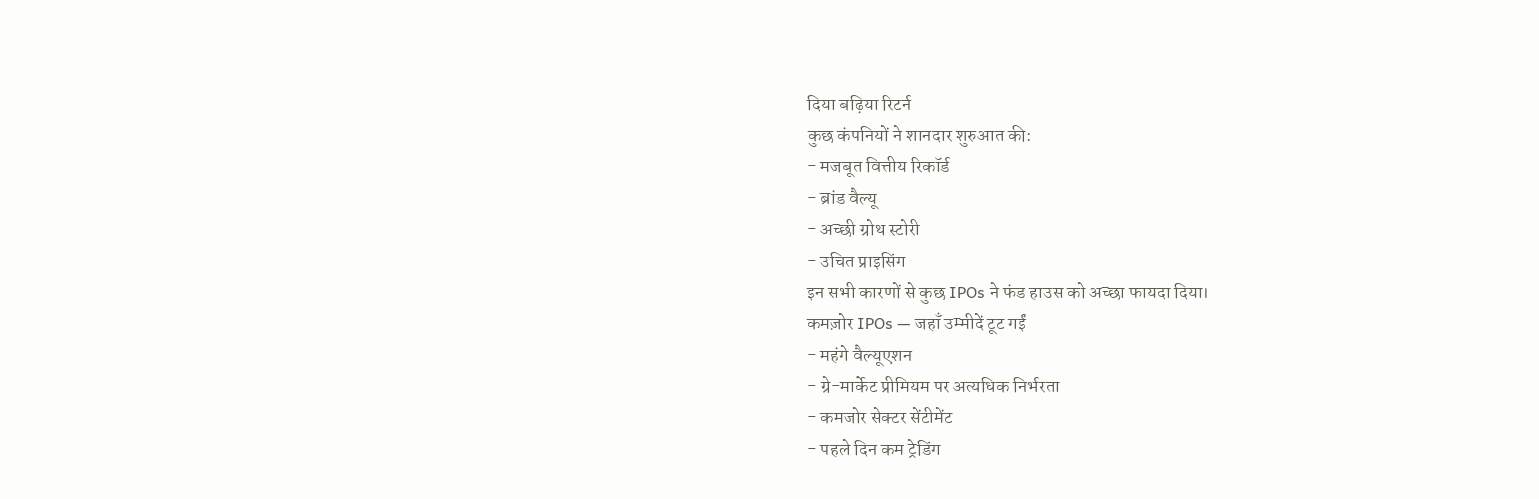दिया बढ़िया रिटर्न
कुछ कंपनियों ने शानदार शुरुआत की:
- मजबूत वित्तीय रिकॉर्ड
- ब्रांड वैल्यू
- अच्छी ग्रोथ स्टोरी
- उचित प्राइसिंग
इन सभी कारणों से कुछ IPOs ने फंड हाउस को अच्छा फायदा दिया।
कमज़ोर IPOs — जहाँ उम्मीदें टूट गईं
- महंगे वैल्यूएशन
- ग्रे-मार्केट प्रीमियम पर अत्यधिक निर्भरता
- कमजोर सेक्टर सेंटीमेंट
- पहले दिन कम ट्रेडिंग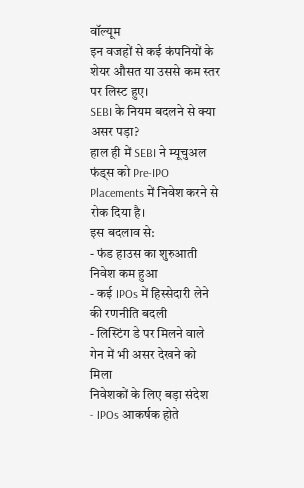वॉल्यूम
इन वजहों से कई कंपनियों के शेयर औसत या उससे कम स्तर पर लिस्ट हुए।
SEBI के नियम बदलने से क्या असर पड़ा?
हाल ही में SEBI ने म्यूचुअल फंड्स को Pre-IPO Placements में निवेश करने से रोक दिया है।
इस बदलाव से:
- फंड हाउस का शुरुआती निवेश कम हुआ
- कई IPOs में हिस्सेदारी लेने की रणनीति बदली
- लिस्टिंग डे पर मिलने वाले गेन में भी असर देखने को मिला
निवेशकों के लिए बड़ा संदेश
- IPOs आकर्षक होते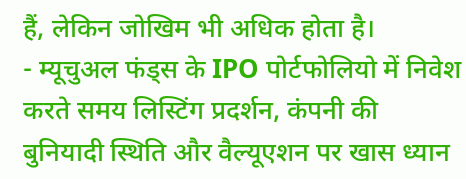हैं, लेकिन जोखिम भी अधिक होता है।
- म्यूचुअल फंड्स के IPO पोर्टफोलियो में निवेश करते समय लिस्टिंग प्रदर्शन, कंपनी की बुनियादी स्थिति और वैल्यूएशन पर खास ध्यान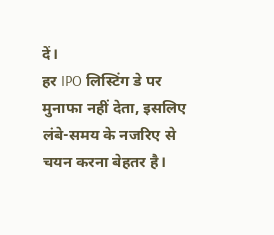दें।
हर IPO लिस्टिंग डे पर मुनाफा नहीं देता, इसलिए लंबे-समय के नजरिए से चयन करना बेहतर है।